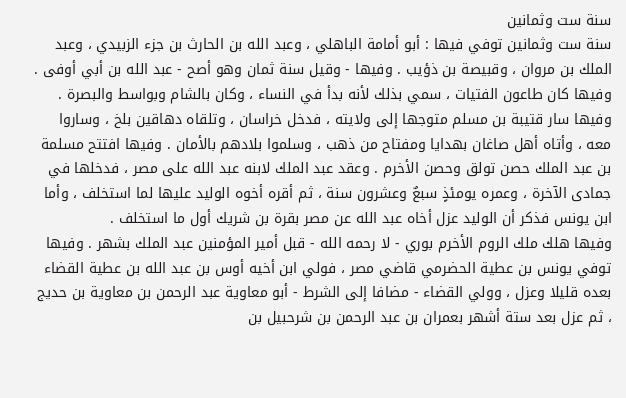سنة ست وثمانين
سنة ست وثمانين توفي فيها : أبو أمامة الباهلي ، وعبد الله بن الحارث بن جزء الزبيدي ، وعبد الملك بن مروان ، وقبيصة بن ذؤيب . وفيها - وقيل سنة ثمان وهو أصح - عبد الله بن أبي أوفى . وفيها كان طاعون الفتيات ، سمي بذلك لأنه بدأ في النساء ، وكان بالشام وبواسط والبصرة .
وفيها سار قتيبة بن مسلم متوجها إلى ولايته ، فدخل خراسان ، وتلقاه دهاقين بلخ ، وساروا معه ، وأتاه أهل صاغان بهدايا ومفتاح من ذهب ، وسلموا بلادهم بالأمان . وفيها افتتح مسلمة بن عبد الملك حصن تولق وحصن الأخرم . وعقد عبد الملك لابنه عبد الله على مصر ، فدخلها في جمادى الآخرة ، وعمره يومئذٍ سبعٌ وعشرون سنة ، ثم أقره أخوه الوليد عليها لما استخلف ، وأما ابن يونس فذكر أن الوليد عزل أخاه عبد الله عن مصر بقرة بن شريك أول ما استخلف .
وفيها هلك ملك الروم الأخرم بوري - لا رحمه الله - قبل أمير المؤمنين عبد الملك بشهر . وفيها توفي يونس بن عطية الحضرمي قاضي مصر ، فولي ابن أخيه أوس بن عبد الله بن عطية القضاء بعده قليلا وعزل ، وولي القضاء - مضافا إلى الشرط - أبو معاوية عبد الرحمن بن معاوية بن حديج ، ثم عزل بعد ستة أشهر بعمران بن عبد الرحمن بن شرحبيل بن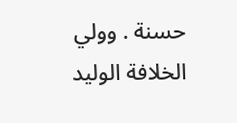حسنة . وولي الخلافة الوليد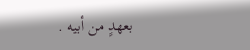بعهدٍ من أبيه .